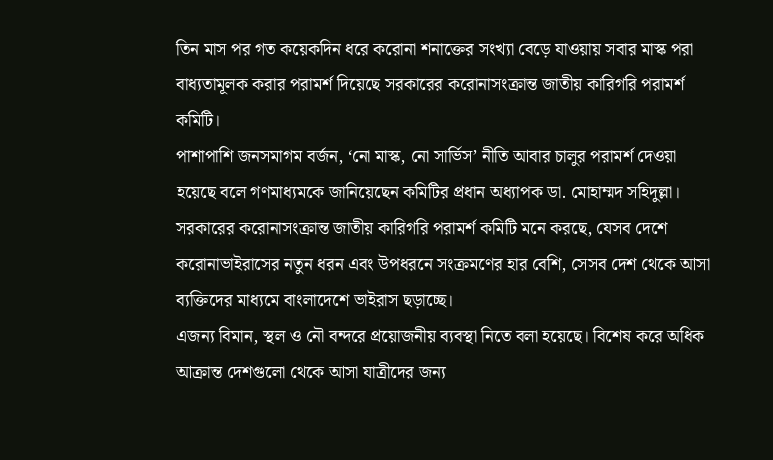তিন মাস পর গত কয়েকদিন ধরে করোনা শনাক্তের সংখ্যা বেড়ে যাওয়ায় সবার মাস্ক পরা বাধ্যতামূলক করার পরামর্শ দিয়েছে সরকারের করোনাসংক্রান্ত জাতীয় কারিগরি পরামর্শ কমিটি।
পাশাপাশি জনসমাগম বর্জন, ‘নো মাস্ক, নো সার্ভিস’ নীতি আবার চালুর পরামর্শ দেওয়া হয়েছে বলে গণমাধ্যমকে জানিয়েছেন কমিটির প্রধান অধ্যাপক ডা. মোহাম্মদ সহিদুল্লা।
সরকারের করোনাসংক্রান্ত জাতীয় কারিগরি পরামর্শ কমিটি মনে করছে, যেসব দেশে করোনাভাইরাসের নতুন ধরন এবং উপধরনে সংক্রমণের হার বেশি, সেসব দেশ থেকে আসা ব্যক্তিদের মাধ্যমে বাংলাদেশে ভাইরাস ছড়াচ্ছে।
এজন্য বিমান, স্থল ও নৌ বন্দরে প্রয়োজনীয় ব্যবস্থা নিতে বলা হয়েছে। বিশেষ করে অধিক আক্রান্ত দেশগুলো থেকে আসা যাত্রীদের জন্য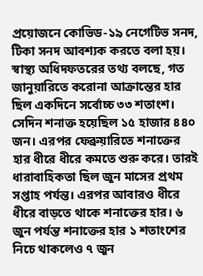প্রয়োজনে কোভিড-১৯ নেগেটিভ সনদ, টিকা সনদ আবশ্যক করতে বলা হয়।
স্বাস্থ্য অধিদফতরের তথ্য বলছে, গত জানুয়ারিতে করোনা আক্রান্তের হার ছিল একদিনে সর্বোচ্চ ৩৩ শতাংশ। সেদিন শনাক্ত হয়েছিল ১৫ হাজার ৪৪০ জন। এরপর ফেব্রুয়ারিতে শনাক্তের হার ধীরে ধীরে কমতে শুরু করে। তারই ধারাবাহিকতা ছিল জুন মাসের প্রথম সপ্তাহ পর্যন্ত। এরপর আবারও ধীরে ধীরে বাড়তে থাকে শনাক্তের হার। ৬ জুন পর্যন্ত শনাক্তের হার ১ শতাংশের নিচে থাকলেও ৭ জুন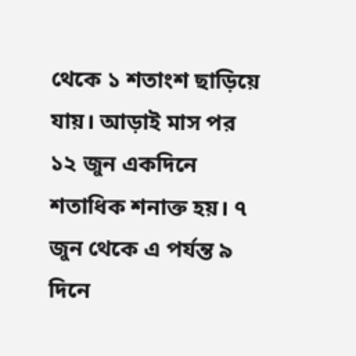থেকে ১ শতাংশ ছাড়িয়ে যায়। আড়াই মাস পর ১২ জুন একদিনে শতাধিক শনাক্ত হয়। ৭ জুন থেকে এ পর্যন্ত ৯ দিনে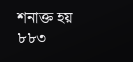শনাক্ত হয় ৮৮৩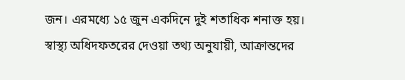জন। এরমধ্যে ১৫ জুন একদিনে দুই শতাধিক শনাক্ত হয়।
স্বাস্থ্য অধিদফতরের দেওয়া তথ্য অনুযায়ী, আক্রান্তদের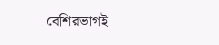বেশিরভাগই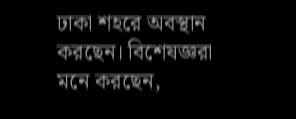ঢাকা শহরে অবস্থান করছেন। বিশেষজ্ঞরা মনে করছেন,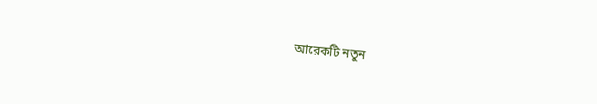আরেকটি নতুন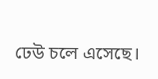ঢেউ চলে এসেছে।